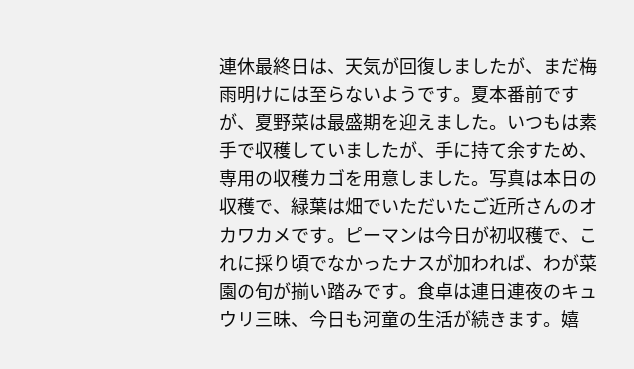連休最終日は、天気が回復しましたが、まだ梅雨明けには至らないようです。夏本番前ですが、夏野菜は最盛期を迎えました。いつもは素手で収穫していましたが、手に持て余すため、専用の収穫カゴを用意しました。写真は本日の収穫で、緑葉は畑でいただいたご近所さんのオカワカメです。ピーマンは今日が初収穫で、これに採り頃でなかったナスが加われば、わが菜園の旬が揃い踏みです。食卓は連日連夜のキュウリ三昧、今日も河童の生活が続きます。嬉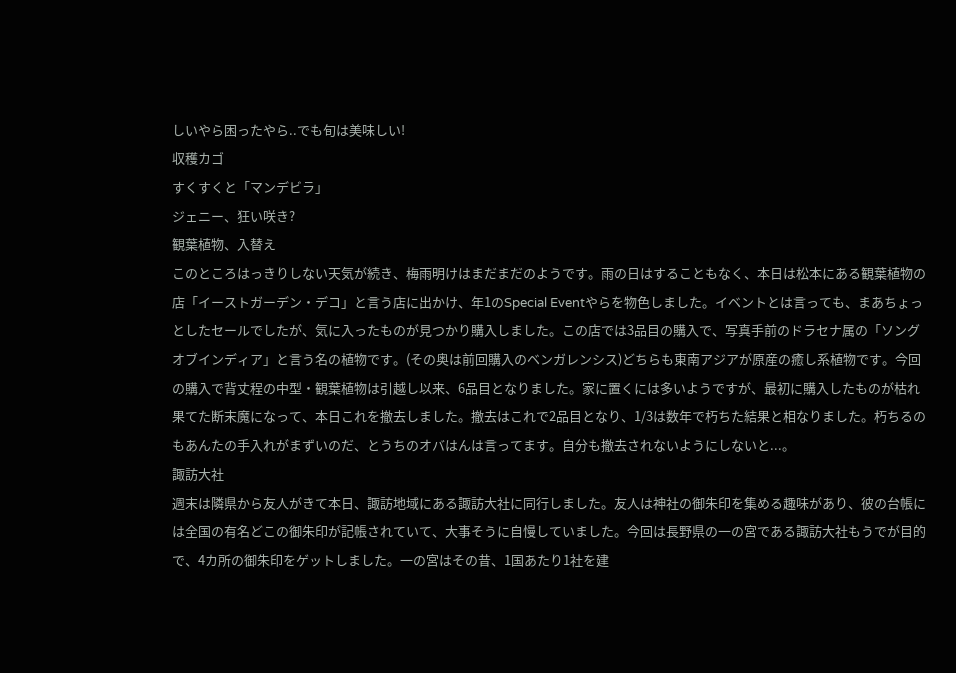しいやら困ったやら..でも旬は美味しい!
収穫カゴ
すくすくと「マンデビラ」
ジェニー、狂い咲き?
観葉植物、入替え
このところはっきりしない天気が続き、梅雨明けはまだまだのようです。雨の日はすることもなく、本日は松本にある観葉植物の店「イーストガーデン・デコ」と言う店に出かけ、年1のSpecial Eventやらを物色しました。イベントとは言っても、まあちょっとしたセールでしたが、気に入ったものが見つかり購入しました。この店では3品目の購入で、写真手前のドラセナ属の「ソングオブインディア」と言う名の植物です。(その奥は前回購入のベンガレンシス)どちらも東南アジアが原産の癒し系植物です。今回の購入で背丈程の中型・観葉植物は引越し以来、6品目となりました。家に置くには多いようですが、最初に購入したものが枯れ果てた断末魔になって、本日これを撤去しました。撤去はこれで2品目となり、1/3は数年で朽ちた結果と相なりました。朽ちるのもあんたの手入れがまずいのだ、とうちのオバはんは言ってます。自分も撤去されないようにしないと...。
諏訪大社
週末は隣県から友人がきて本日、諏訪地域にある諏訪大社に同行しました。友人は神社の御朱印を集める趣味があり、彼の台帳には全国の有名どこの御朱印が記帳されていて、大事そうに自慢していました。今回は長野県の一の宮である諏訪大社もうでが目的で、4カ所の御朱印をゲットしました。一の宮はその昔、1国あたり1社を建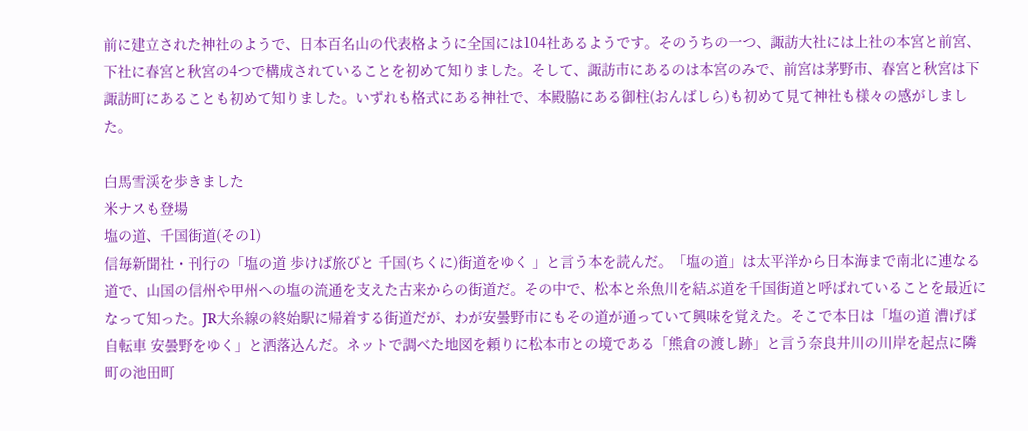前に建立された神社のようで、日本百名山の代表格ように全国には104社あるようです。そのうちの一つ、諏訪大社には上社の本宮と前宮、下社に春宮と秋宮の4つで構成されていることを初めて知りました。そして、諏訪市にあるのは本宮のみで、前宮は茅野市、春宮と秋宮は下諏訪町にあることも初めて知りました。いずれも格式にある神社で、本殿脇にある御柱(おんばしら)も初めて見て神社も様々の感がしました。

白馬雪渓を歩きました
米ナスも登場
塩の道、千国街道(その1)
信毎新聞社・刊行の「塩の道 歩けば旅びと 千国(ちくに)街道をゆく 」と言う本を読んだ。「塩の道」は太平洋から日本海まで南北に連なる道で、山国の信州や甲州への塩の流通を支えた古来からの街道だ。その中で、松本と糸魚川を結ぶ道を千国街道と呼ばれていることを最近になって知った。JR大糸線の終始駅に帰着する街道だが、わが安曇野市にもその道が通っていて興味を覚えた。そこで本日は「塩の道 漕げば自転車 安曇野をゆく」と洒落込んだ。ネットで調べた地図を頼りに松本市との境である「熊倉の渡し跡」と言う奈良井川の川岸を起点に隣町の池田町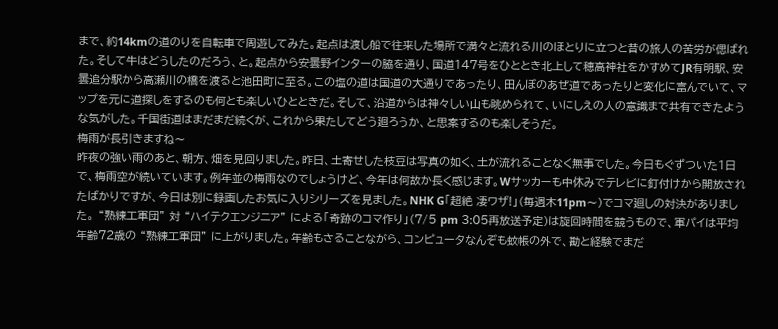まで、約14kmの道のりを自転車で周遊してみた。起点は渡し船で往来した場所で満々と流れる川のほとりに立つと昔の旅人の苦労が偲ばれた。そして牛はどうしたのだろう、と。起点から安曇野インターの脇を通り、国道147号をひととき北上して穂高神社をかすめてJR有明駅、安曇追分駅から高瀬川の橋を渡ると池田町に至る。この塩の道は国道の大通りであったり、田んぼのあぜ道であったりと変化に富んでいて、マップを元に道探しをするのも何とも楽しいひとときだ。そして、沿道からは神々しい山も眺められて、いにしえの人の意識まで共有できたような気がした。千国街道はまだまだ続くが、これから果たしてどう廻ろうか、と思案するのも楽しそうだ。
梅雨が長引きますね〜
昨夜の強い雨のあと、朝方、畑を見回りました。昨日、土寄せした枝豆は写真の如く、土が流れることなく無事でした。今日もぐずついた1日で、梅雨空が続いています。例年並の梅雨なのでしょうけど、今年は何故か長く感じます。Wサッカーも中休みでテレビに釘付けから開放されたばかりですが、今日は別に録画したお気に入りシリーズを見ました。NHK G「超絶 凄ワザ!」(毎週木11pm〜)でコマ廻しの対決がありました。 “熟練工軍団” 対 “ハイテクエンジニア” による「奇跡のコマ作り」(7/5 pm 3:05再放送予定)は旋回時間を競うもので、軍パイは平均年齢72歳の “熟練工軍団” に上がりました。年齢もさることながら、コンピュータなんぞも蚊帳の外で、勘と経験でまだ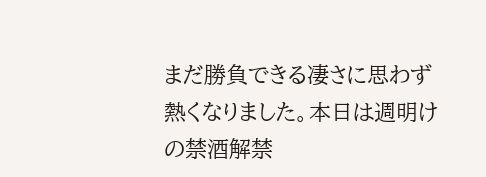まだ勝負できる凄さに思わず熱くなりました。本日は週明けの禁酒解禁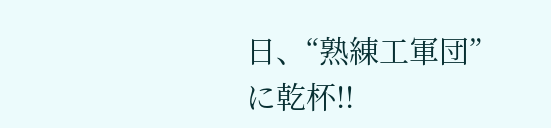日、“熟練工軍団” に乾杯!!